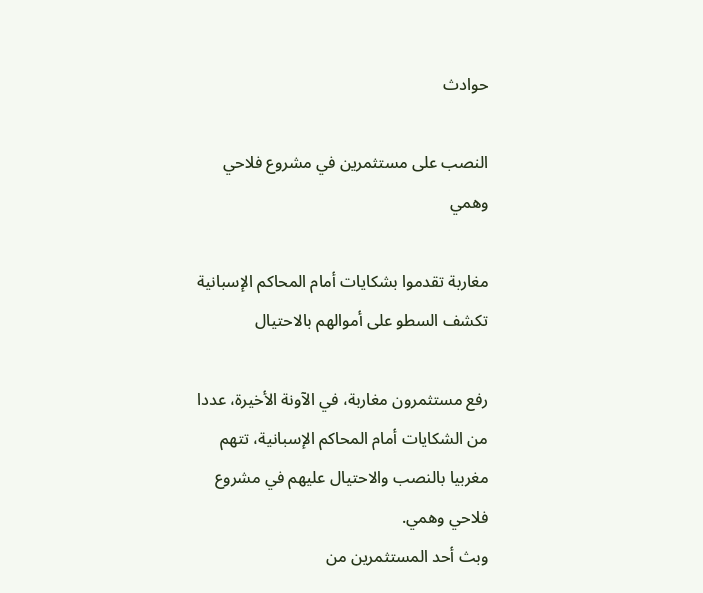حوادث

النصب على مستثمرين في مشروع فلاحي وهمي

مغاربة تقدموا بشكايات أمام المحاكم الإسبانية تكشف السطو على أموالهم بالاحتيال

رفع مستثمرون مغاربة، في الآونة الأخيرة، عددا من الشكايات أمام المحاكم الإسبانية، تتهم مغربيا بالنصب والاحتيال عليهم في مشروع فلاحي وهمي.
وبث أحد المستثمرين من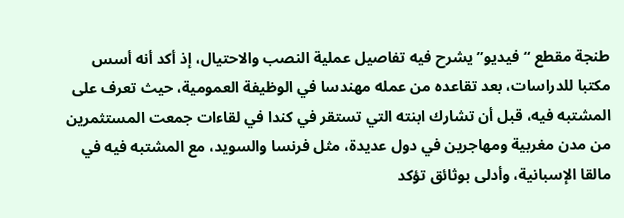طنجة مقطع “فيديو” يشرح فيه تفاصيل عملية النصب والاحتيال، إذ أكد أنه أسس مكتبا للدراسات، بعد تقاعده من عمله مهندسا في الوظيفة العمومية، حيث تعرف على المشتبه فيه، قبل أن تشارك ابنته التي تستقر في كندا في لقاءات جمعت المستثمرين من مدن مغربية ومهاجرين في دول عديدة، مثل فرنسا والسويد، مع المشتبه فيه في مالقا الإسبانية، وأدلى بوثائق تؤكد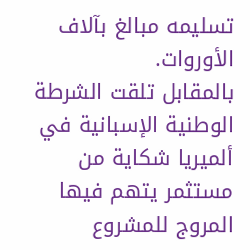تسليمه مبالغ بآلاف الأوروات.
بالمقابل تلقت الشرطة الوطنية الإسبانية في ألميريا شكاية من مستثمر يتهم فيها المروج للمشروع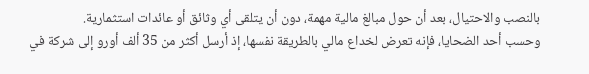بالنصب والاحتيال، بعد أن حول مبالغ مالية مهمة، دون أن يتلقى أي وثائق أو عائدات استثمارية.
وحسب أحد الضحايا، فإنه تعرض لخداع مالي بالطريقة نفسها، إذ أرسل أكثر من 35 ألف أورو إلى شركة في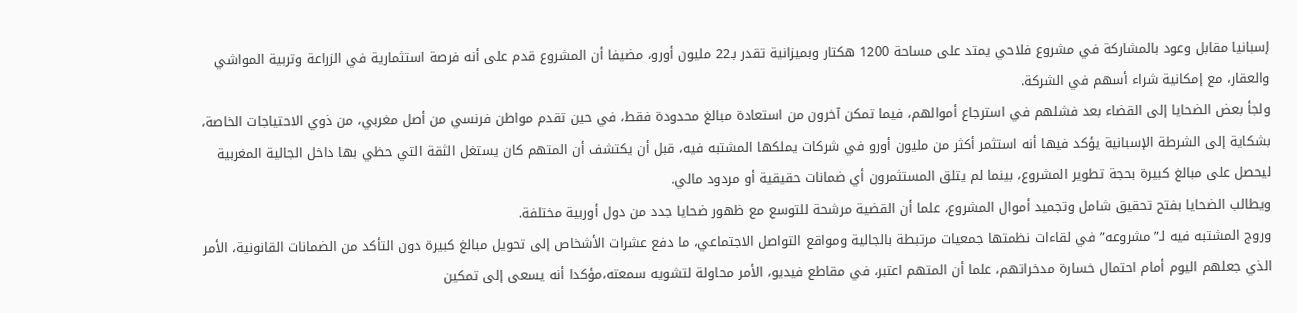إسبانيا مقابل وعود بالمشاركة في مشروع فلاحي يمتد على مساحة 1200 هكتار وبميزانية تقدر بـ22 مليون أورو، مضيفا أن المشروع قدم على أنه فرصة استثمارية في الزراعة وتربية المواشي والعقار، مع إمكانية شراء أسهم في الشركة.
ولجأ بعض الضحايا إلى القضاء بعد فشلهم في استرجاع أموالهم، فيما تمكن آخرون من استعادة مبالغ محدودة فقط، في حين تقدم مواطن فرنسي من أصل مغربي، من ذوي الاحتياجات الخاصة، بشكاية إلى الشرطة الإسبانية يؤكد فيها أنه استثمر أكثر من مليون أورو في شركات يملكها المشتبه فيه، قبل أن يكتشف أن المتهم كان يستغل الثقة التي حظي بها داخل الجالية المغربية ليحصل على مبالغ كبيرة بحجة تطوير المشروع، بينما لم يتلق المستثمرون أي ضمانات حقيقية أو مردود مالي.
ويطالب الضحايا بفتح تحقيق شامل وتجميد أموال المشروع، علما أن القضية مرشحة للتوسع مع ظهور ضحايا جدد من دول أوربية مختلفة.
وروج المشتبه فيه لـ”مشروعه” في لقاءات نظمتها جمعيات مرتبطة بالجالية ومواقع التواصل الاجتماعي، ما دفع عشرات الأشخاص إلى تحويل مبالغ كبيرة دون التأكد من الضمانات القانونية، الأمر الذي جعلهم اليوم أمام احتمال خسارة مدخراتهم، علما أن المتهم اعتبر، في مقاطع فيديو، الأمر محاولة لتشويه سمعته،مؤكدا أنه يسعى إلى تمكين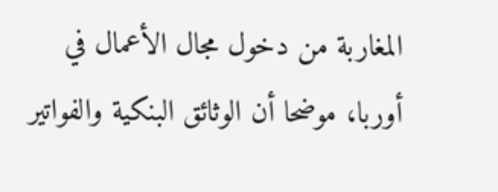المغاربة من دخول مجال الأعمال في أوربا، موضحا أن الوثائق البنكية والفواتير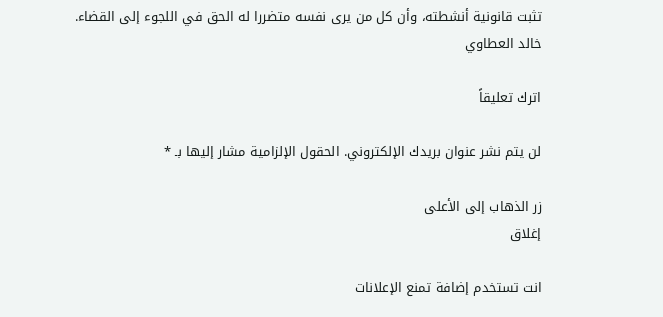تثبت قانونية أنشطته، وأن كل من يرى نفسه متضررا له الحق في اللجوء إلى القضاء.
خالد العطاوي

اترك تعليقاً

لن يتم نشر عنوان بريدك الإلكتروني. الحقول الإلزامية مشار إليها بـ *

زر الذهاب إلى الأعلى
إغلاق

انت تستخدم إضافة تمنع الإعلانات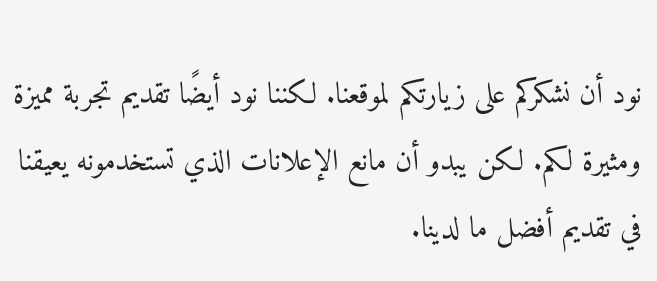نود أن نشكركم على زيارتكم لموقعنا. لكننا نود أيضًا تقديم تجربة مميزة ومثيرة لكم. لكن يبدو أن مانع الإعلانات الذي تستخدمونه يعيقنا في تقديم أفضل ما لدينا.